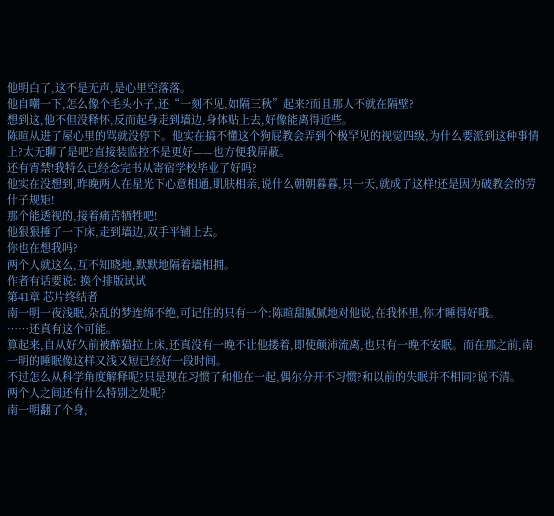他明白了,这不是无声,是心里空落落。
他自嘲一下,怎么像个毛头小子,还“一刻不见,如隔三秋”起来?而且那人不就在隔壁?
想到这,他不但没释怀,反而起身走到墙边,身体贴上去,好像能离得近些。
陈暄从进了屋心里的骂就没停下。他实在搞不懂这个狗屁教会弄到个极罕见的视觉四级,为什么要派到这种事情上?太无聊了是吧?直接装监控不是更好——也方便我屏蔽。
还有宵禁!我特么已经念完书从寄宿学校毕业了好吗?
他实在没想到,昨晚两人在星光下心意相通,肌肤相亲,说什么朝朝暮暮,只一天,就成了这样!还是因为破教会的劳什子规矩!
那个能透视的,接着痛苦牺牲吧!
他狠狠捶了一下床,走到墙边,双手平铺上去。
你也在想我吗?
两个人就这么,互不知晓地,默默地隔着墙相拥。
作者有话要说: 换个排版试试
第41章 芯片终结者
南一明一夜浅眠,杂乱的梦连绵不绝,可记住的只有一个:陈暄甜腻腻地对他说,在我怀里,你才睡得好哦。
……还真有这个可能。
算起来,自从好久前被醉猫拉上床,还真没有一晚不让他搂着,即使颠沛流离,也只有一晚不安眠。而在那之前,南一明的睡眠像这样又浅又短已经好一段时间。
不过怎么从科学角度解释呢?只是现在习惯了和他在一起,偶尔分开不习惯?和以前的失眠并不相同?说不清。
两个人之间还有什么特别之处呢?
南一明翻了个身,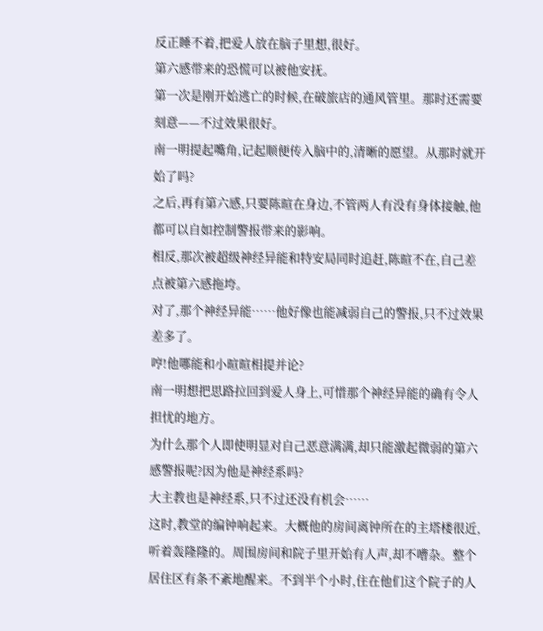反正睡不着,把爱人放在脑子里想,很好。
第六感带来的恐慌可以被他安抚。
第一次是刚开始逃亡的时候,在破旅店的通风管里。那时还需要刻意——不过效果很好。
南一明提起嘴角,记起顺便传入脑中的,清晰的愿望。从那时就开始了吗?
之后,再有第六感,只要陈暄在身边,不管两人有没有身体接触,他都可以自如控制警报带来的影响。
相反,那次被超级神经异能和特安局同时追赶,陈暄不在,自己差点被第六感拖垮。
对了,那个神经异能……他好像也能减弱自己的警报,只不过效果差多了。
哼!他哪能和小暄暄相提并论?
南一明想把思路拉回到爱人身上,可惜那个神经异能的确有令人担忧的地方。
为什么那个人即使明显对自己恶意满满,却只能激起微弱的第六感警报呢?因为他是神经系吗?
大主教也是神经系,只不过还没有机会……
这时,教堂的编钟响起来。大概他的房间离钟所在的主塔楼很近,听着轰隆隆的。周围房间和院子里开始有人声,却不嘈杂。整个居住区有条不紊地醒来。不到半个小时,住在他们这个院子的人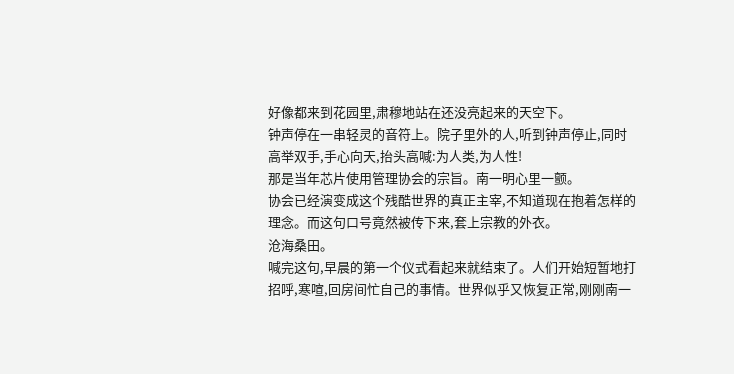好像都来到花园里,肃穆地站在还没亮起来的天空下。
钟声停在一串轻灵的音符上。院子里外的人,听到钟声停止,同时高举双手,手心向天,抬头高喊:为人类,为人性!
那是当年芯片使用管理协会的宗旨。南一明心里一颤。
协会已经演变成这个残酷世界的真正主宰,不知道现在抱着怎样的理念。而这句口号竟然被传下来,套上宗教的外衣。
沧海桑田。
喊完这句,早晨的第一个仪式看起来就结束了。人们开始短暂地打招呼,寒喧,回房间忙自己的事情。世界似乎又恢复正常,刚刚南一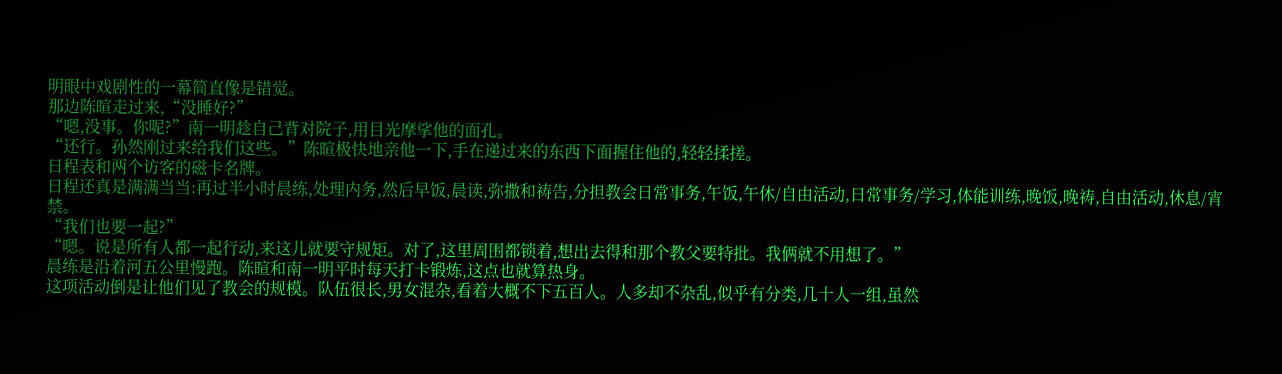明眼中戏剧性的一幕简直像是错觉。
那边陈暄走过来,“没睡好?”
“嗯,没事。你呢?”南一明趁自己背对院子,用目光摩挲他的面孔。
“还行。孙然刚过来给我们这些。”陈暄极快地亲他一下,手在递过来的东西下面握住他的,轻轻揉搓。
日程表和两个访客的磁卡名牌。
日程还真是满满当当:再过半小时晨练,处理内务,然后早饭,晨读,弥撒和祷告,分担教会日常事务,午饭,午休/自由活动,日常事务/学习,体能训练,晚饭,晚祷,自由活动,休息/宵禁。
“我们也要一起?”
“嗯。说是所有人都一起行动,来这儿就要守规矩。对了,这里周围都锁着,想出去得和那个教父要特批。我俩就不用想了。”
晨练是沿着河五公里慢跑。陈暄和南一明平时每天打卡锻炼,这点也就算热身。
这项活动倒是让他们见了教会的规模。队伍很长,男女混杂,看着大概不下五百人。人多却不杂乱,似乎有分类,几十人一组,虽然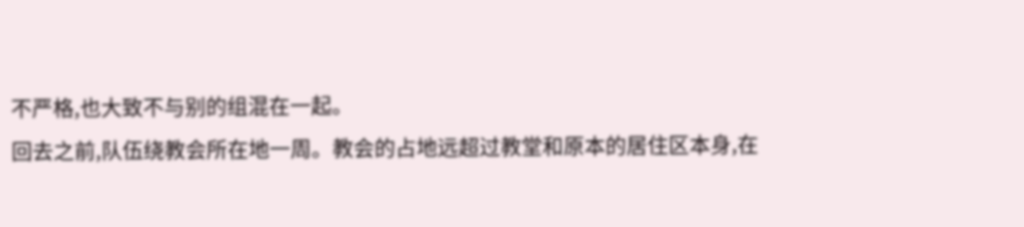不严格,也大致不与别的组混在一起。
回去之前,队伍绕教会所在地一周。教会的占地远超过教堂和原本的居住区本身,在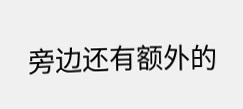旁边还有额外的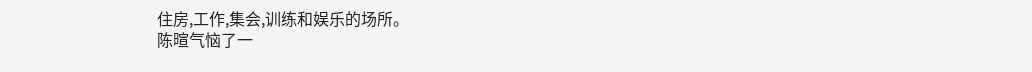住房,工作,集会,训练和娱乐的场所。
陈暄气恼了一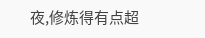夜,修炼得有点超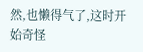然,也懒得气了,这时开始奇怪